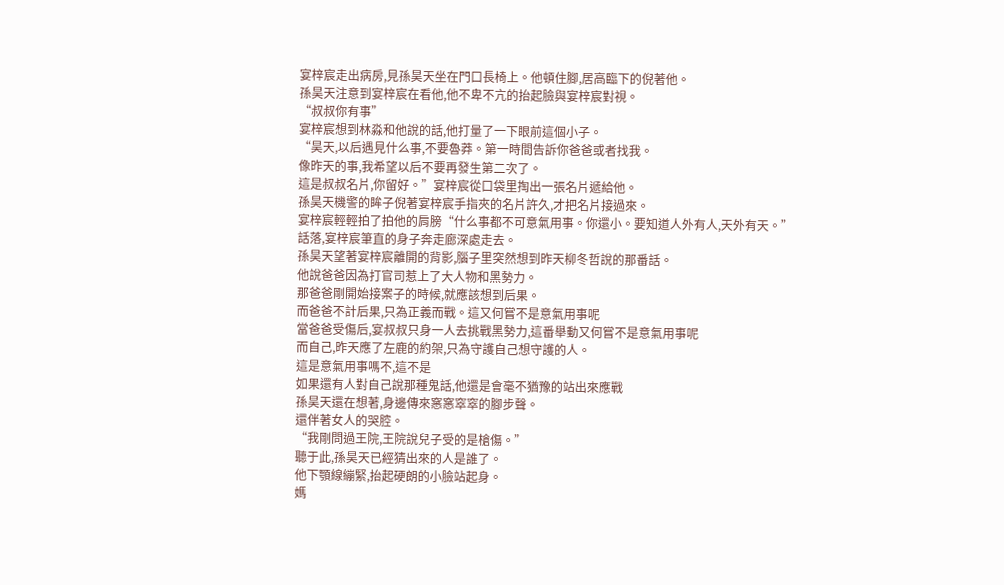宴梓宸走出病房,見孫昊天坐在門口長椅上。他頓住腳,居高臨下的倪著他。
孫昊天注意到宴梓宸在看他,他不卑不亢的抬起臉與宴梓宸對視。
“叔叔你有事”
宴梓宸想到林淼和他說的話,他打量了一下眼前這個小子。
“昊天,以后遇見什么事,不要魯莽。第一時間告訴你爸爸或者找我。
像昨天的事,我希望以后不要再發生第二次了。
這是叔叔名片,你留好。”宴梓宸從口袋里掏出一張名片遞給他。
孫昊天機警的眸子倪著宴梓宸手指夾的名片許久,才把名片接過來。
宴梓宸輕輕拍了拍他的肩膀“什么事都不可意氣用事。你還小。要知道人外有人,天外有天。”
話落,宴梓宸筆直的身子奔走廊深處走去。
孫昊天望著宴梓宸離開的背影,腦子里突然想到昨天柳冬哲說的那番話。
他說爸爸因為打官司惹上了大人物和黑勢力。
那爸爸剛開始接案子的時候,就應該想到后果。
而爸爸不計后果,只為正義而戰。這又何嘗不是意氣用事呢
當爸爸受傷后,宴叔叔只身一人去挑戰黑勢力,這番舉動又何嘗不是意氣用事呢
而自己,昨天應了左鹿的約架,只為守護自己想守護的人。
這是意氣用事嗎不,這不是
如果還有人對自己說那種鬼話,他還是會毫不猶豫的站出來應戰
孫昊天還在想著,身邊傳來窸窸窣窣的腳步聲。
還伴著女人的哭腔。
“我剛問過王院,王院說兒子受的是槍傷。”
聽于此,孫昊天已經猜出來的人是誰了。
他下顎線繃緊,抬起硬朗的小臉站起身。
媽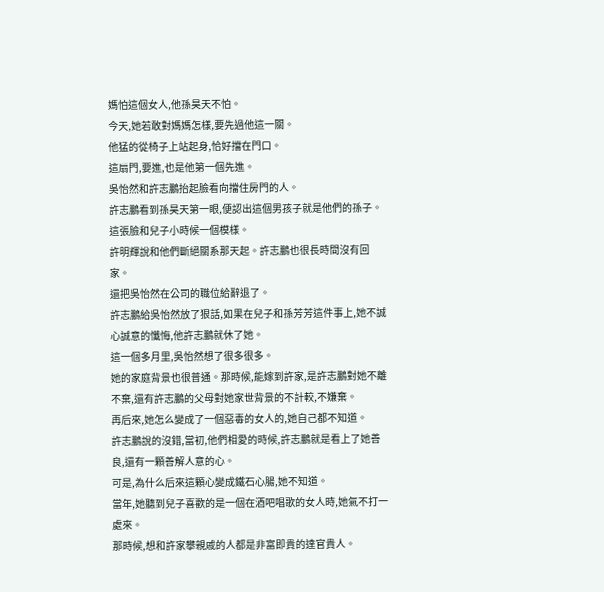媽怕這個女人,他孫昊天不怕。
今天,她若敢對媽媽怎樣,要先過他這一關。
他猛的從椅子上站起身,恰好擋在門口。
這扇門,要進,也是他第一個先進。
吳怡然和許志鵬抬起臉看向擋住房門的人。
許志鵬看到孫昊天第一眼,便認出這個男孩子就是他們的孫子。
這張臉和兒子小時候一個模樣。
許明輝說和他們斷絕關系那天起。許志鵬也很長時間沒有回家。
還把吳怡然在公司的職位給辭退了。
許志鵬給吳怡然放了狠話,如果在兒子和孫芳芳這件事上,她不誠心誠意的懺悔,他許志鵬就休了她。
這一個多月里,吳怡然想了很多很多。
她的家庭背景也很普通。那時候,能嫁到許家,是許志鵬對她不離不棄,還有許志鵬的父母對她家世背景的不計較,不嫌棄。
再后來,她怎么變成了一個惡毒的女人的,她自己都不知道。
許志鵬說的沒錯,當初,他們相愛的時候,許志鵬就是看上了她善良,還有一顆善解人意的心。
可是,為什么后來這顆心變成鐵石心腸,她不知道。
當年,她聽到兒子喜歡的是一個在酒吧唱歌的女人時,她氣不打一處來。
那時候,想和許家攀親戚的人都是非富即貴的達官貴人。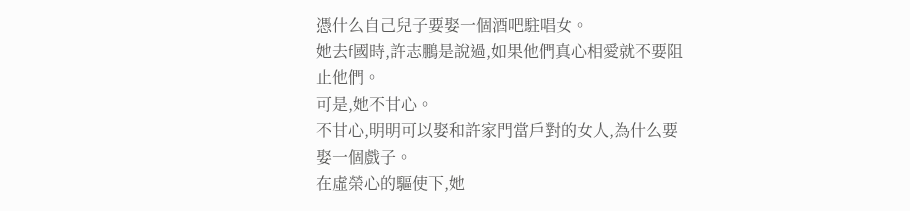憑什么自己兒子要娶一個酒吧駐唱女。
她去f國時,許志鵬是說過,如果他們真心相愛就不要阻止他們。
可是,她不甘心。
不甘心,明明可以娶和許家門當戶對的女人,為什么要娶一個戲子。
在虛榮心的驅使下,她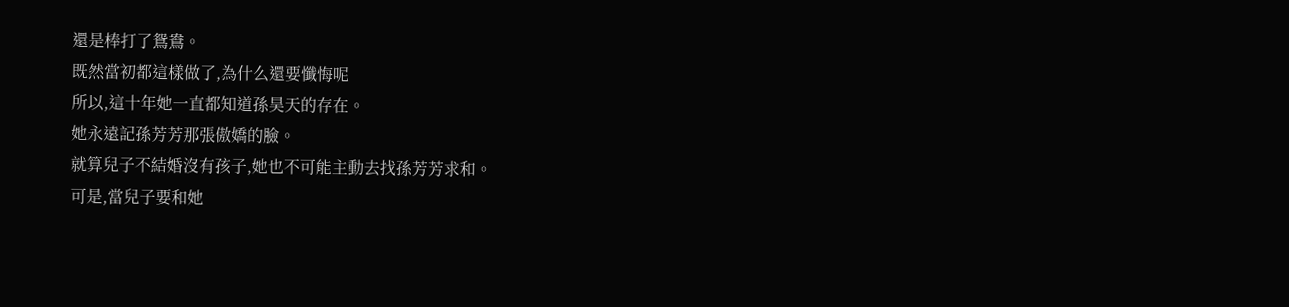還是棒打了鴛鴦。
既然當初都這樣做了,為什么還要懺悔呢
所以,這十年她一直都知道孫昊天的存在。
她永遠記孫芳芳那張傲嬌的臉。
就算兒子不結婚沒有孩子,她也不可能主動去找孫芳芳求和。
可是,當兒子要和她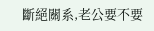斷絕關系,老公要不要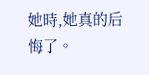她時,她真的后悔了。